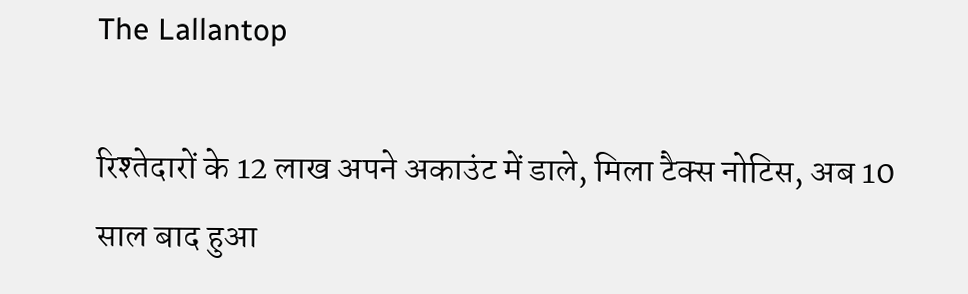The Lallantop

रिश्तेदारों के 12 लाख अपने अकाउंट में डाले, मिला टैक्स नोटिस, अब 10 साल बाद हुआ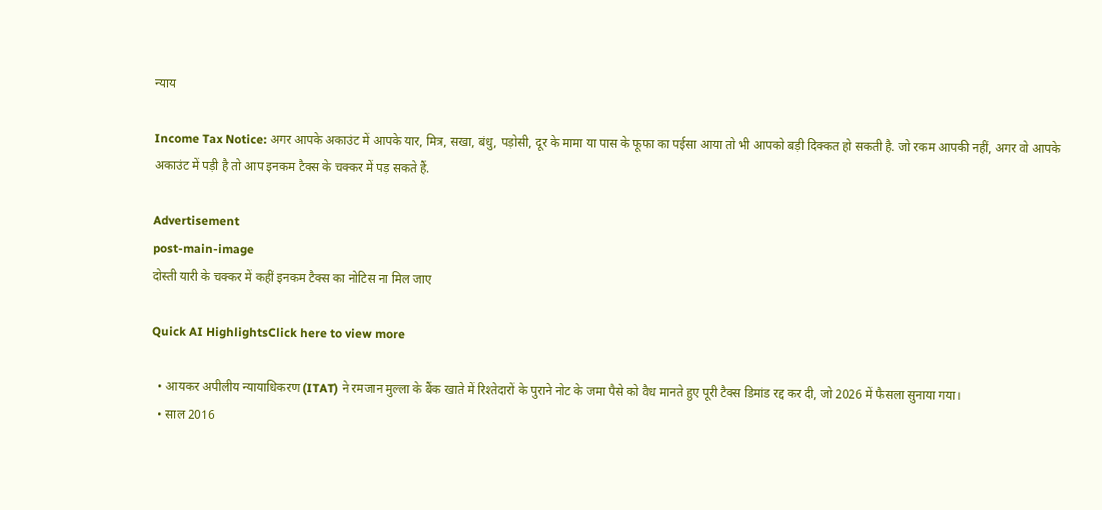न्याय

Income Tax Notice: अगर आपके अकाउंट में आपके यार, मित्र, सखा, बंधु, पड़ोसी, दूर के मामा या पास के फूफा का पईसा आया तो भी आपको बड़ी दिक्कत हो सकती है. जो रकम आपकी नहीं, अगर वो आपके अकाउंट में पड़ी है तो आप इनकम टैक्स के चक्कर में पड़ सकते हैं.

Advertisement
post-main-image
दोस्ती यारी के चक्कर में कहीं इनकम टैक्स का नोटिस ना मिल जाए

Quick AI HighlightsClick here to view more

  • आयकर अपीलीय न्यायाधिकरण (ITAT) ने रमजान मुल्ला के बैंक खाते में रिश्तेदारों के पुराने नोट के जमा पैसे को वैध मानते हुए पूरी टैक्स डिमांड रद्द कर दी, जो 2026 में फैसला सुनाया गया।
  • साल 2016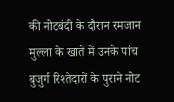की नोटबंदी के दौरान रमजान मुल्ला के खाते में उनके पांच बुजुर्ग रिश्तेदारों के पुराने नोट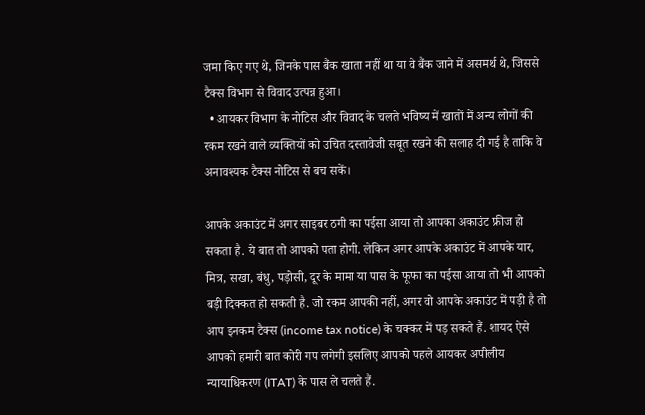जमा किए गए थे, जिनके पास बैंक खाता नहीं था या वे बैंक जाने में असमर्थ थे, जिससे टैक्स विभाग से विवाद उत्पन्न हुआ।
  • आयकर विभाग के नोटिस और विवाद के चलते भविष्य में खातों में अन्य लोगों की रकम रखने वाले व्यक्तियों को उचित दस्तावेजी सबूत रखने की सलाह दी गई है ताकि वे अनावश्यक टैक्स नोटिस से बच सकें।

आपके अकाउंट में अगर साइबर ठगी का पईसा आया तो आपका अकाउंट फ्रीज हो सकता है. ये बात तो आपको पता होगी. लेकिन अगर आपके अकाउंट में आपके यार, मित्र, सखा, बंधु, पड़ोसी, दूर के मामा या पास के फूफा का पईसा आया तो भी आपको बड़ी दिक्कत हो सकती है. जो रकम आपकी नहीं, अगर वो आपके अकाउंट में पड़ी है तो आप इनकम टैक्स (income tax notice) के चक्कर में पड़ सकते हैं. शायद ऐसे आपको हमारी बात कोरी गप लगेगी इसलिए आपको पहले आयकर अपीलीय न्यायाधिकरण (ITAT) के पास ले चलते हैं.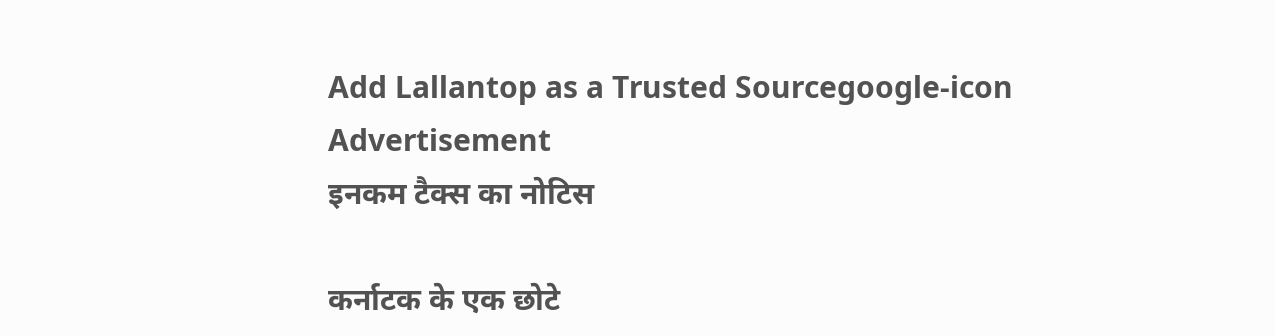Add Lallantop as a Trusted Sourcegoogle-icon
Advertisement
इनकम टैक्स का नोटिस

कर्नाटक के एक छोटे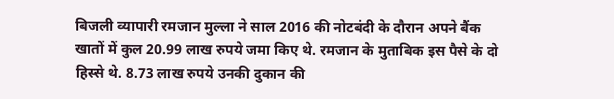बिजली व्यापारी रमजान मुल्ला ने साल 2016 की नोटबंदी के दौरान अपने बैंक खातों में कुल 20.99 लाख रुपये जमा किए थे. रमजान के मुताबिक इस पैसे के दो हिस्से थे. 8.73 लाख रुपये उनकी दुकान की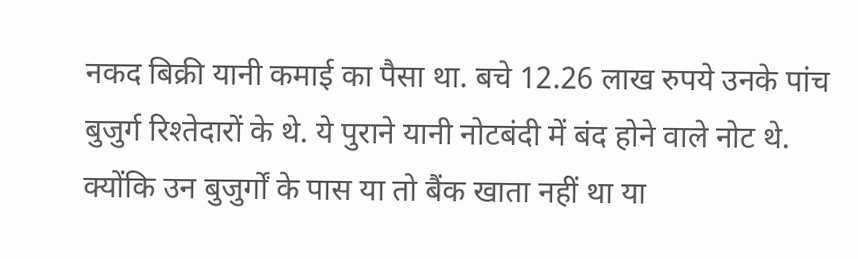नकद बिक्री यानी कमाई का पैसा था. बचे 12.26 लाख रुपये उनके पांच बुजुर्ग रिश्तेदारों के थे. ये पुराने यानी नोटबंदी में बंद होने वाले नोट थे. क्योंकि उन बुजुर्गों के पास या तो बैंक खाता नहीं था या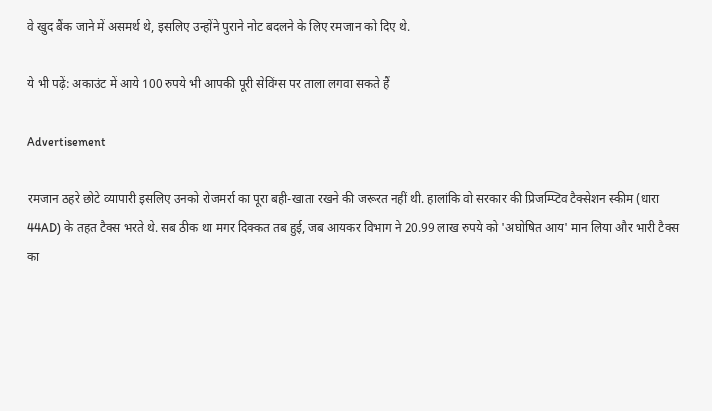वे खुद बैंक जाने में असमर्थ थे, इसलिए उन्होंने पुराने नोट बदलने के लिए रमजान को दिए थे.

ये भी पढ़ें: अकाउंट में आये 100 रुपये भी आपकी पूरी सेविंग्स पर ताला लगवा सकते हैं

Advertisement

रमजान ठहरे छोटे व्यापारी इसलिए उनको रोजमर्रा का पूरा बही-खाता रखने की जरूरत नहीं थी. हालांकि वो सरकार की प्रिजम्प्टिव टैक्सेशन स्कीम (धारा 44AD) के तहत टैक्स भरते थे. सब ठीक था मगर दिक्कत तब हुई, जब आयकर विभाग ने 20.99 लाख रुपये को 'अघोषित आय' मान लिया और भारी टैक्स का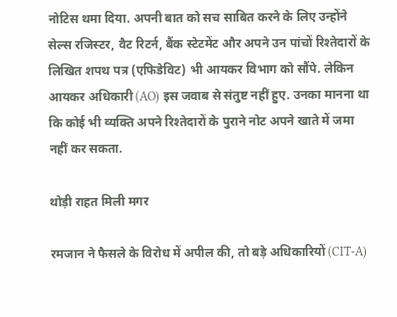नोटिस थमा दिया. अपनी बात को सच साबित करने के लिए उन्होंने सेल्स रजिस्टर, वैट रिटर्न, बैंक स्टेटमेंट और अपने उन पांचों रिश्तेदारों के लिखित शपथ पत्र (एफिडेविट) भी आयकर विभाग को सौंपे. लेकिन आयकर अधिकारी (AO) इस जवाब से संतुष्ट नहीं हुए. उनका मानना था कि कोई भी व्यक्ति अपने रिश्तेदारों के पुराने नोट अपने खाते में जमा नहीं कर सकता.

थोड़ी राहत मिली मगर

रमजान ने फैसले के विरोध में अपील की, तो बड़े अधिकारियों (CIT-A)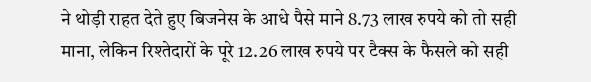ने थोड़ी राहत देते हुए बिजनेस के आधे पैसे माने 8.73 लाख रुपये को तो सही माना, लेकिन रिश्तेदारों के पूरे 12.26 लाख रुपये पर टैक्स के फैसले को सही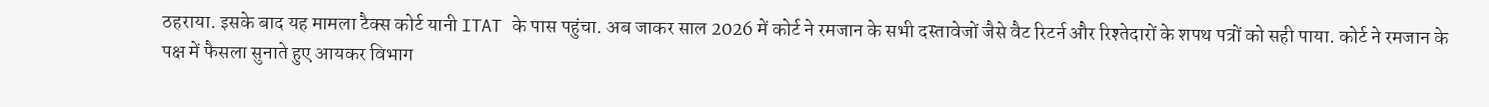ठहराया. इसके बाद यह मामला टैक्स कोर्ट यानी ITAT के पास पहुंचा. अब जाकर साल 2026 में कोर्ट ने रमजान के सभी दस्तावेजों जैसे वैट रिटर्न और रिश्तेदारों के शपथ पत्रों को सही पाया. कोर्ट ने रमजान के पक्ष में फैसला सुनाते हुए आयकर विभाग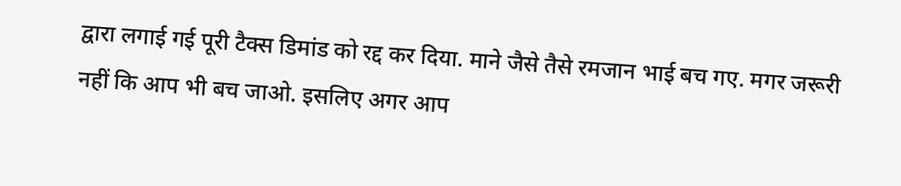द्वारा लगाई गई पूरी टैक्स डिमांड को रद्द कर दिया. माने जैसे तैसे रमजान भाई बच गए. मगर जरूरी नहीं कि आप भी बच जाओ. इसलिए अगर आप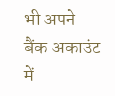भी अपने बैंक अकाउंट में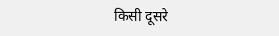किसी दूसरे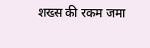शख्स की रकम जमा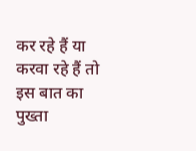कर रहे हैं या करवा रहे हैं तो इस बात का पुख्ता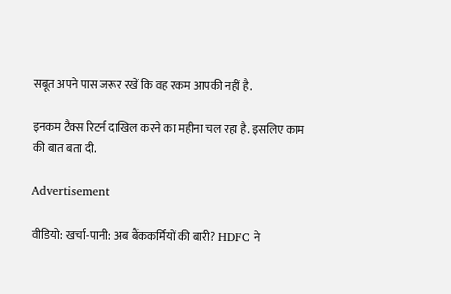सबूत अपने पास जरूर रखें कि वह रकम आपकी नहीं है.

इनकम टैक्स रिटर्न दाखिल करने का महीना चल रहा है. इसलिए काम की बात बता दी.

Advertisement

वीडियो: खर्चा-पानी: अब बैंककर्मियों की बारी? HDFC ने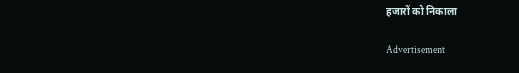हजारों को निकाला

Advertisement